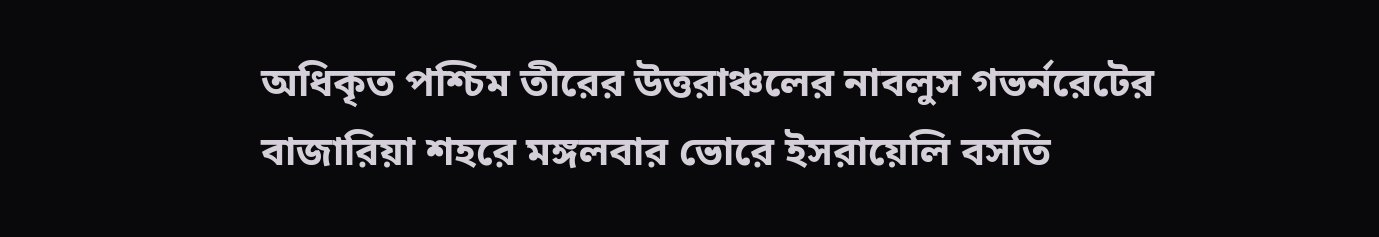অধিকৃত পশ্চিম তীরের উত্তরাঞ্চলের নাবলুস গভর্নরেটের বাজারিয়া শহরে মঙ্গলবার ভোরে ইসরায়েলি বসতি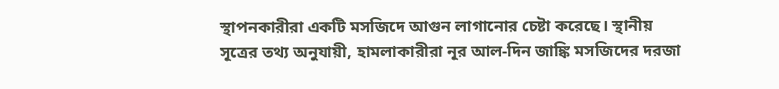স্থাপনকারীরা একটি মসজিদে আগুন লাগানোর চেষ্টা করেছে। স্থানীয় সূত্রের তথ্য অনুযায়ী, হামলাকারীরা নূর আল-দিন জাঙ্কি মসজিদের দরজা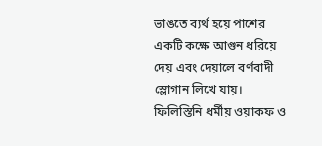ভাঙতে ব্যর্থ হয়ে পাশের একটি কক্ষে আগুন ধরিয়ে দেয় এবং দেয়ালে বর্ণবাদী স্লোগান লিখে যায়। ফিলিস্তিনি ধর্মীয় ওয়াকফ ও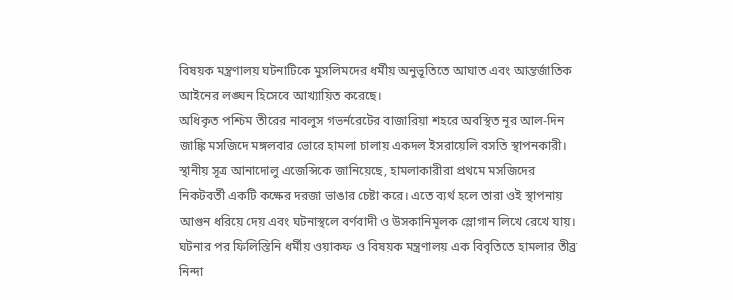বিষয়ক মন্ত্রণালয় ঘটনাটিকে মুসলিমদের ধর্মীয় অনুভূতিতে আঘাত এবং আন্তর্জাতিক আইনের লঙ্ঘন হিসেবে আখ্যায়িত করেছে।
অধিকৃত পশ্চিম তীরের নাবলুস গভর্নরেটের বাজারিয়া শহরে অবস্থিত নূর আল-দিন জাঙ্কি মসজিদে মঙ্গলবার ভোরে হামলা চালায় একদল ইসরায়েলি বসতি স্থাপনকারী। স্থানীয় সূত্র আনাদোলু এজেন্সিকে জানিয়েছে, হামলাকারীরা প্রথমে মসজিদের নিকটবর্তী একটি কক্ষের দরজা ভাঙার চেষ্টা করে। এতে ব্যর্থ হলে তারা ওই স্থাপনায় আগুন ধরিয়ে দেয় এবং ঘটনাস্থলে বর্ণবাদী ও উসকানিমূলক স্লোগান লিখে রেখে যায়।
ঘটনার পর ফিলিস্তিনি ধর্মীয় ওয়াকফ ও বিষয়ক মন্ত্রণালয় এক বিবৃতিতে হামলার তীব্র নিন্দা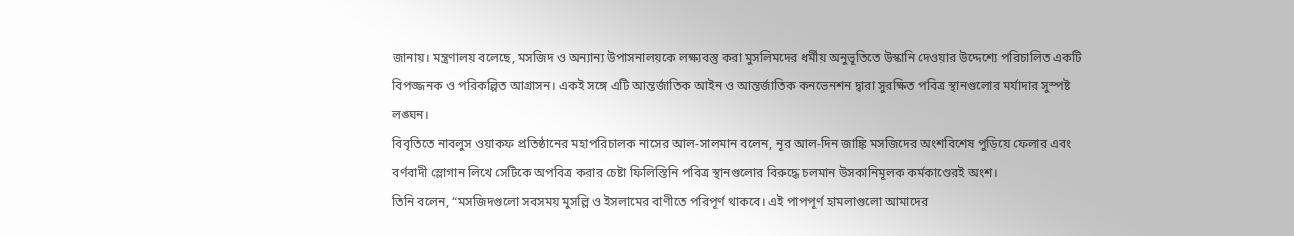জানায়। মন্ত্রণালয় বলেছে, মসজিদ ও অন্যান্য উপাসনালয়কে লক্ষ্যবস্তু করা মুসলিমদের ধর্মীয় অনুভূতিতে উস্কানি দেওয়ার উদ্দেশ্যে পরিচালিত একটি বিপজ্জনক ও পরিকল্পিত আগ্রাসন। একই সঙ্গে এটি আন্তর্জাতিক আইন ও আন্তর্জাতিক কনভেনশন দ্বারা সুরক্ষিত পবিত্র স্থানগুলোর মর্যাদার সুস্পষ্ট লঙ্ঘন।
বিবৃতিতে নাবলুস ওয়াকফ প্রতিষ্ঠানের মহাপরিচালক নাসের আল-সালমান বলেন, নূর আল-দিন জাঙ্কি মসজিদের অংশবিশেষ পুড়িয়ে ফেলার এবং বর্ণবাদী স্লোগান লিখে সেটিকে অপবিত্র করার চেষ্টা ফিলিস্তিনি পবিত্র স্থানগুলোর বিরুদ্ধে চলমান উসকানিমূলক কর্মকাণ্ডেরই অংশ।
তিনি বলেন, “মসজিদগুলো সবসময় মুসল্লি ও ইসলামের বাণীতে পরিপূর্ণ থাকবে। এই পাপপূর্ণ হামলাগুলো আমাদের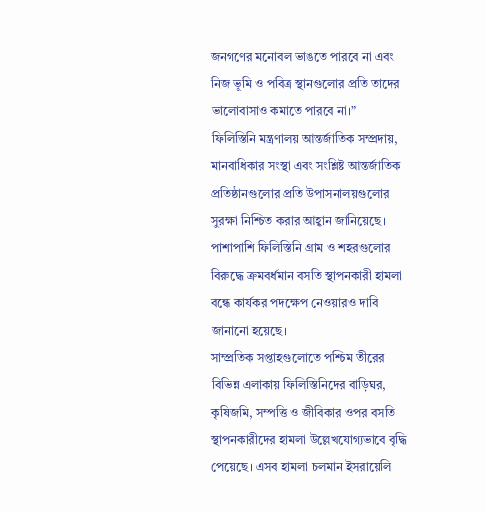জনগণের মনোবল ভাঙতে পারবে না এবং নিজ ভূমি ও পবিত্র স্থানগুলোর প্রতি তাদের ভালোবাসাও কমাতে পারবে না।”
ফিলিস্তিনি মন্ত্রণালয় আন্তর্জাতিক সম্প্রদায়, মানবাধিকার সংস্থা এবং সংশ্লিষ্ট আন্তর্জাতিক প্রতিষ্ঠানগুলোর প্রতি উপাসনালয়গুলোর সুরক্ষা নিশ্চিত করার আহ্বান জানিয়েছে। পাশাপাশি ফিলিস্তিনি গ্রাম ও শহরগুলোর বিরুদ্ধে ক্রমবর্ধমান বসতি স্থাপনকারী হামলা বন্ধে কার্যকর পদক্ষেপ নেওয়ারও দাবি জানানো হয়েছে।
সাম্প্রতিক সপ্তাহগুলোতে পশ্চিম তীরের বিভিন্ন এলাকায় ফিলিস্তিনিদের বাড়িঘর, কৃষিজমি, সম্পত্তি ও জীবিকার ওপর বসতি স্থাপনকারীদের হামলা উল্লেখযোগ্যভাবে বৃদ্ধি পেয়েছে। এসব হামলা চলমান ইসরায়েলি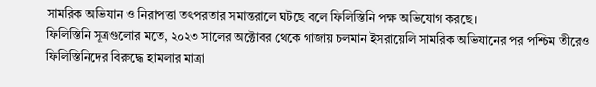সামরিক অভিযান ও নিরাপত্তা তৎপরতার সমান্তরালে ঘটছে বলে ফিলিস্তিনি পক্ষ অভিযোগ করছে।
ফিলিস্তিনি সূত্রগুলোর মতে, ২০২৩ সালের অক্টোবর থেকে গাজায় চলমান ইসরায়েলি সামরিক অভিযানের পর পশ্চিম তীরেও ফিলিস্তিনিদের বিরুদ্ধে হামলার মাত্রা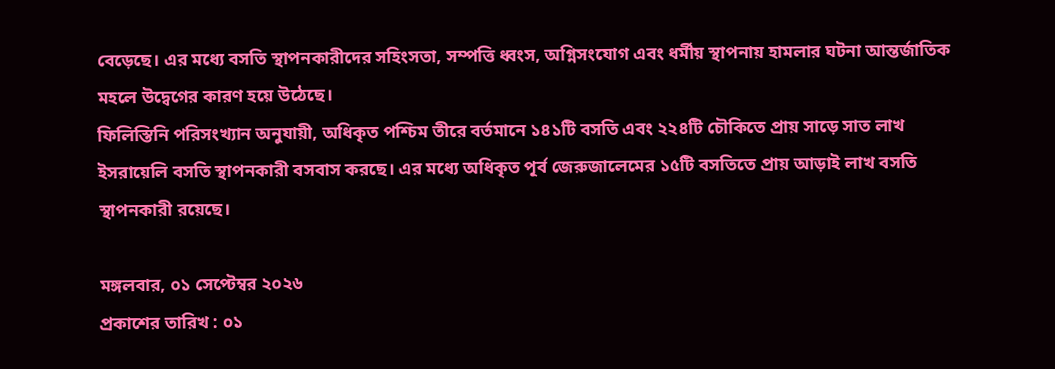বেড়েছে। এর মধ্যে বসতি স্থাপনকারীদের সহিংসতা, সম্পত্তি ধ্বংস, অগ্নিসংযোগ এবং ধর্মীয় স্থাপনায় হামলার ঘটনা আন্তর্জাতিক মহলে উদ্বেগের কারণ হয়ে উঠেছে।
ফিলিস্তিনি পরিসংখ্যান অনুযায়ী, অধিকৃত পশ্চিম তীরে বর্তমানে ১৪১টি বসতি এবং ২২৪টি চৌকিতে প্রায় সাড়ে সাত লাখ ইসরায়েলি বসতি স্থাপনকারী বসবাস করছে। এর মধ্যে অধিকৃত পূর্ব জেরুজালেমের ১৫টি বসতিতে প্রায় আড়াই লাখ বসতি স্থাপনকারী রয়েছে।

মঙ্গলবার, ০১ সেপ্টেম্বর ২০২৬
প্রকাশের তারিখ : ০১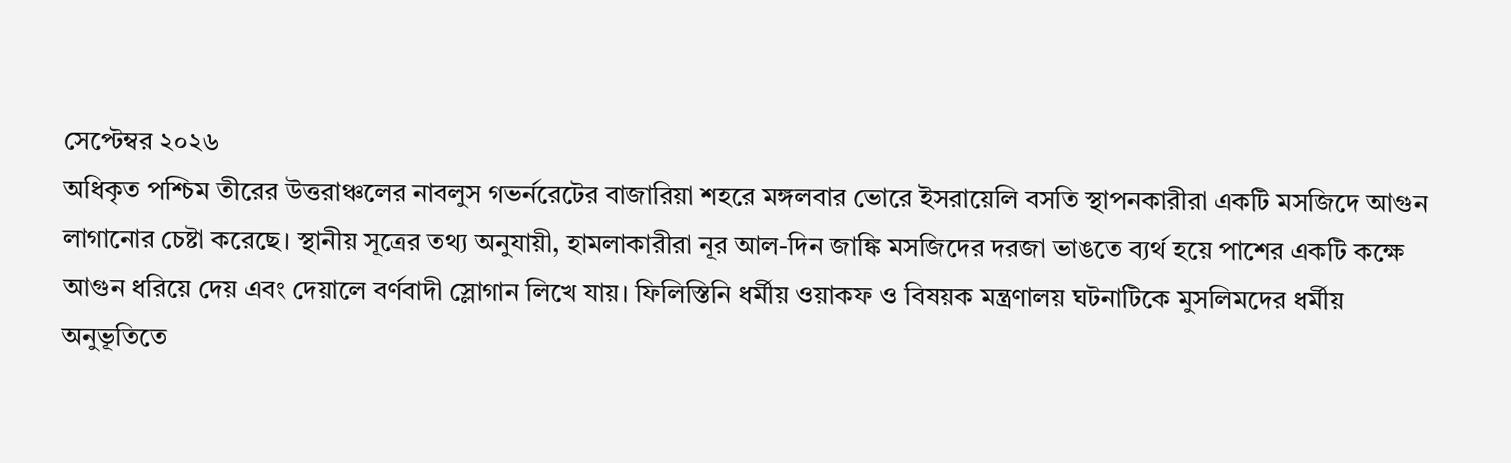সেপ্টেম্বর ২০২৬
অধিকৃত পশ্চিম তীরের উত্তরাঞ্চলের নাবলুস গভর্নরেটের বাজারিয়া শহরে মঙ্গলবার ভোরে ইসরায়েলি বসতি স্থাপনকারীরা একটি মসজিদে আগুন লাগানোর চেষ্টা করেছে। স্থানীয় সূত্রের তথ্য অনুযায়ী, হামলাকারীরা নূর আল-দিন জাঙ্কি মসজিদের দরজা ভাঙতে ব্যর্থ হয়ে পাশের একটি কক্ষে আগুন ধরিয়ে দেয় এবং দেয়ালে বর্ণবাদী স্লোগান লিখে যায়। ফিলিস্তিনি ধর্মীয় ওয়াকফ ও বিষয়ক মন্ত্রণালয় ঘটনাটিকে মুসলিমদের ধর্মীয় অনুভূতিতে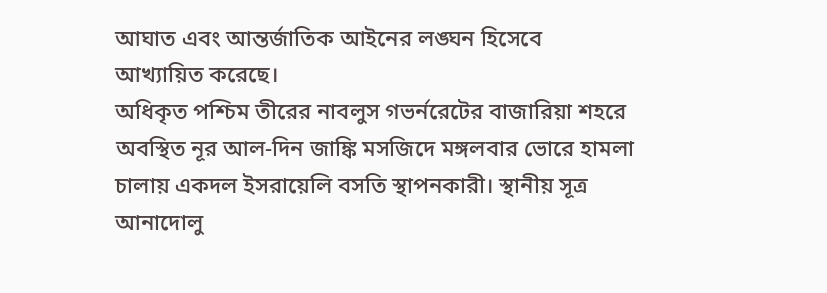আঘাত এবং আন্তর্জাতিক আইনের লঙ্ঘন হিসেবে আখ্যায়িত করেছে।
অধিকৃত পশ্চিম তীরের নাবলুস গভর্নরেটের বাজারিয়া শহরে অবস্থিত নূর আল-দিন জাঙ্কি মসজিদে মঙ্গলবার ভোরে হামলা চালায় একদল ইসরায়েলি বসতি স্থাপনকারী। স্থানীয় সূত্র আনাদোলু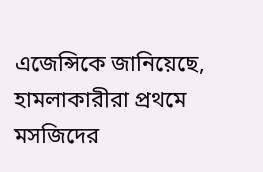এজেন্সিকে জানিয়েছে, হামলাকারীরা প্রথমে মসজিদের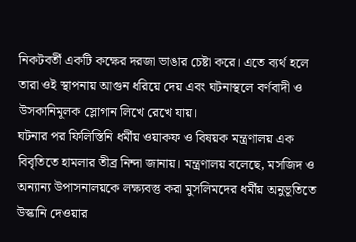নিকটবর্তী একটি কক্ষের দরজা ভাঙার চেষ্টা করে। এতে ব্যর্থ হলে তারা ওই স্থাপনায় আগুন ধরিয়ে দেয় এবং ঘটনাস্থলে বর্ণবাদী ও উসকানিমূলক স্লোগান লিখে রেখে যায়।
ঘটনার পর ফিলিস্তিনি ধর্মীয় ওয়াকফ ও বিষয়ক মন্ত্রণালয় এক বিবৃতিতে হামলার তীব্র নিন্দা জানায়। মন্ত্রণালয় বলেছে, মসজিদ ও অন্যান্য উপাসনালয়কে লক্ষ্যবস্তু করা মুসলিমদের ধর্মীয় অনুভূতিতে উস্কানি দেওয়ার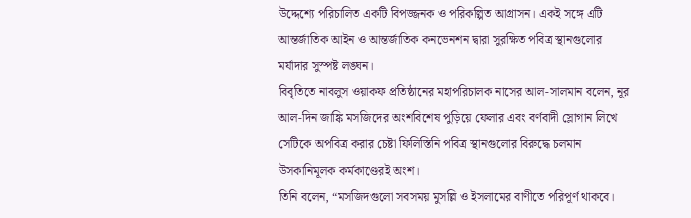উদ্দেশ্যে পরিচালিত একটি বিপজ্জনক ও পরিকল্পিত আগ্রাসন। একই সঙ্গে এটি আন্তর্জাতিক আইন ও আন্তর্জাতিক কনভেনশন দ্বারা সুরক্ষিত পবিত্র স্থানগুলোর মর্যাদার সুস্পষ্ট লঙ্ঘন।
বিবৃতিতে নাবলুস ওয়াকফ প্রতিষ্ঠানের মহাপরিচালক নাসের আল-সালমান বলেন, নূর আল-দিন জাঙ্কি মসজিদের অংশবিশেষ পুড়িয়ে ফেলার এবং বর্ণবাদী স্লোগান লিখে সেটিকে অপবিত্র করার চেষ্টা ফিলিস্তিনি পবিত্র স্থানগুলোর বিরুদ্ধে চলমান উসকানিমূলক কর্মকাণ্ডেরই অংশ।
তিনি বলেন, “মসজিদগুলো সবসময় মুসল্লি ও ইসলামের বাণীতে পরিপূর্ণ থাকবে।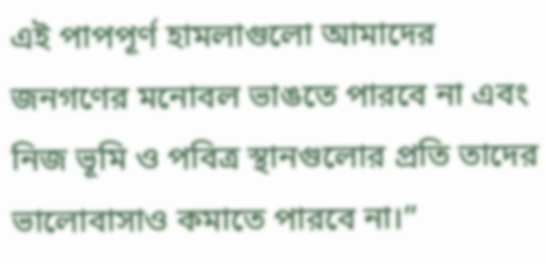এই পাপপূর্ণ হামলাগুলো আমাদের জনগণের মনোবল ভাঙতে পারবে না এবং নিজ ভূমি ও পবিত্র স্থানগুলোর প্রতি তাদের ভালোবাসাও কমাতে পারবে না।”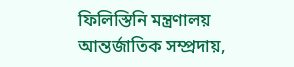ফিলিস্তিনি মন্ত্রণালয় আন্তর্জাতিক সম্প্রদায়,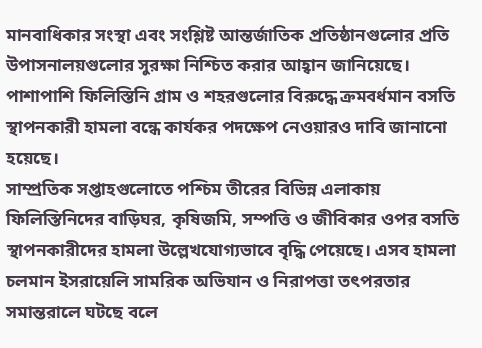মানবাধিকার সংস্থা এবং সংশ্লিষ্ট আন্তর্জাতিক প্রতিষ্ঠানগুলোর প্রতি উপাসনালয়গুলোর সুরক্ষা নিশ্চিত করার আহ্বান জানিয়েছে। পাশাপাশি ফিলিস্তিনি গ্রাম ও শহরগুলোর বিরুদ্ধে ক্রমবর্ধমান বসতি স্থাপনকারী হামলা বন্ধে কার্যকর পদক্ষেপ নেওয়ারও দাবি জানানো হয়েছে।
সাম্প্রতিক সপ্তাহগুলোতে পশ্চিম তীরের বিভিন্ন এলাকায় ফিলিস্তিনিদের বাড়িঘর, কৃষিজমি, সম্পত্তি ও জীবিকার ওপর বসতি স্থাপনকারীদের হামলা উল্লেখযোগ্যভাবে বৃদ্ধি পেয়েছে। এসব হামলা চলমান ইসরায়েলি সামরিক অভিযান ও নিরাপত্তা তৎপরতার সমান্তরালে ঘটছে বলে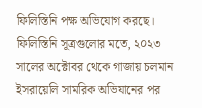ফিলিস্তিনি পক্ষ অভিযোগ করছে।
ফিলিস্তিনি সূত্রগুলোর মতে, ২০২৩ সালের অক্টোবর থেকে গাজায় চলমান ইসরায়েলি সামরিক অভিযানের পর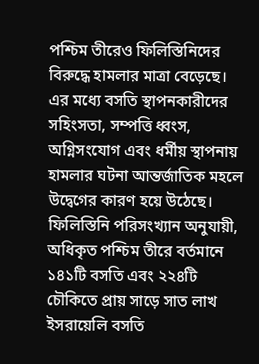পশ্চিম তীরেও ফিলিস্তিনিদের বিরুদ্ধে হামলার মাত্রা বেড়েছে। এর মধ্যে বসতি স্থাপনকারীদের সহিংসতা, সম্পত্তি ধ্বংস, অগ্নিসংযোগ এবং ধর্মীয় স্থাপনায় হামলার ঘটনা আন্তর্জাতিক মহলে উদ্বেগের কারণ হয়ে উঠেছে।
ফিলিস্তিনি পরিসংখ্যান অনুযায়ী, অধিকৃত পশ্চিম তীরে বর্তমানে ১৪১টি বসতি এবং ২২৪টি চৌকিতে প্রায় সাড়ে সাত লাখ ইসরায়েলি বসতি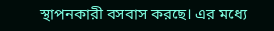স্থাপনকারী বসবাস করছে। এর মধ্যে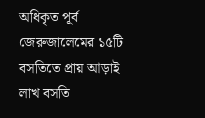অধিকৃত পূর্ব জেরুজালেমের ১৫টি বসতিতে প্রায় আড়াই লাখ বসতি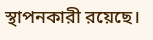স্থাপনকারী রয়েছে।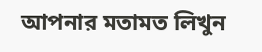আপনার মতামত লিখুন